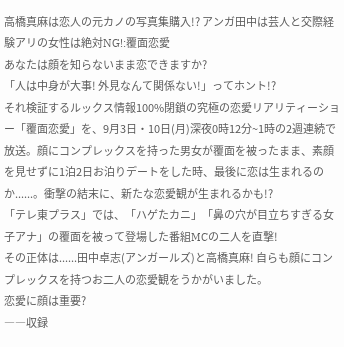高橋真麻は恋人の元カノの写真集購入!? アンガ田中は芸人と交際経験アリの女性は絶対NG!:覆面恋愛
あなたは顔を知らないまま恋できますか?
「人は中身が大事! 外見なんて関係ない!」ってホント!?
それ検証するルックス情報100%閉鎖の究極の恋愛リアリティーショー「覆面恋愛」を、9月3日・10日(月)深夜0時12分~1時の2週連続で放送。顔にコンプレックスを持った男女が覆面を被ったまま、素顔を見せずに1泊2日お泊りデートをした時、最後に恋は生まれるのか......。衝撃の結末に、新たな恋愛観が生まれるかも!?
「テレ東プラス」では、「ハゲたカニ」「鼻の穴が目立ちすぎる女子アナ」の覆面を被って登場した番組MCの二人を直撃!
その正体は......田中卓志(アンガールズ)と高橋真麻! 自らも顔にコンプレックスを持つお二人の恋愛観をうかがいました。
恋愛に顔は重要?
――収録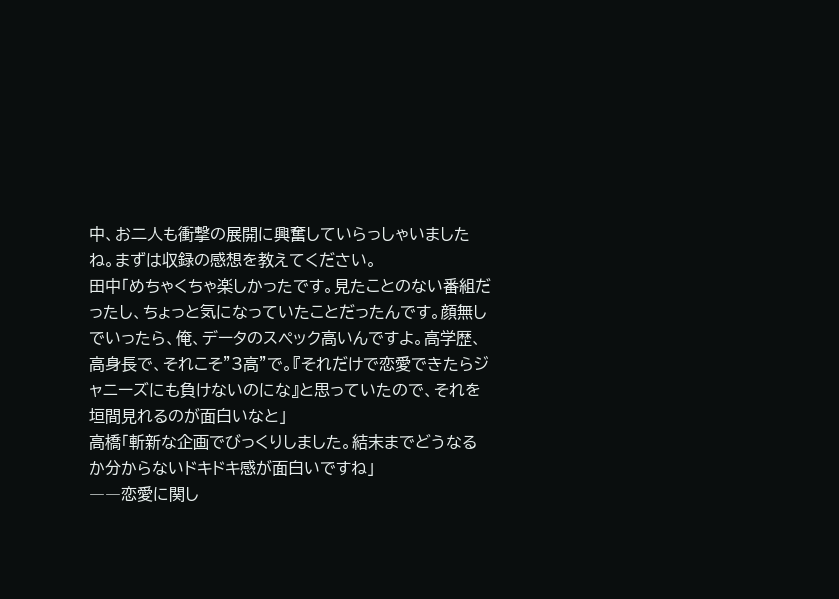中、お二人も衝撃の展開に興奮していらっしゃいましたね。まずは収録の感想を教えてください。
田中「めちゃくちゃ楽しかったです。見たことのない番組だったし、ちょっと気になっていたことだったんです。顔無しでいったら、俺、データのスペック高いんですよ。高学歴、高身長で、それこそ"3高"で。『それだけで恋愛できたらジャニーズにも負けないのにな』と思っていたので、それを垣間見れるのが面白いなと」
高橋「斬新な企画でびっくりしました。結末までどうなるか分からないドキドキ感が面白いですね」
――恋愛に関し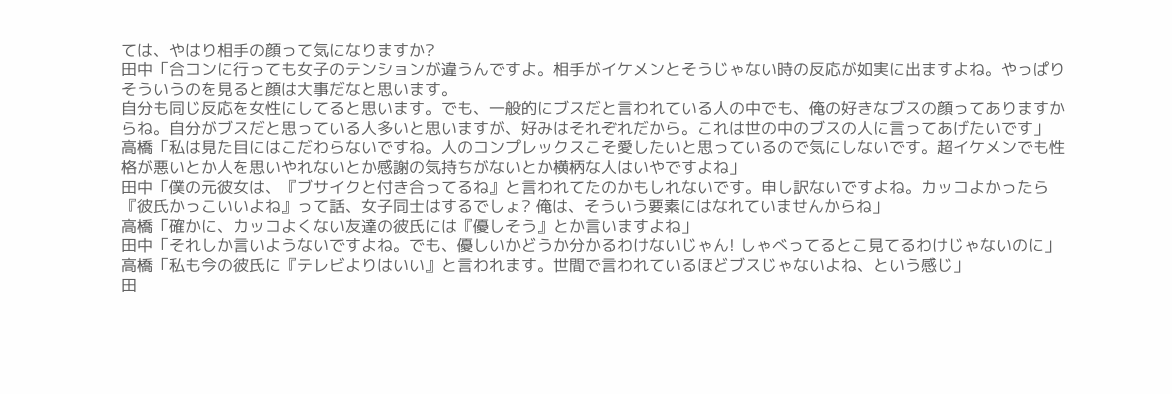ては、やはり相手の顔って気になりますか?
田中「合コンに行っても女子のテンションが違うんですよ。相手がイケメンとそうじゃない時の反応が如実に出ますよね。やっぱりそういうのを見ると顔は大事だなと思います。
自分も同じ反応を女性にしてると思います。でも、一般的にブスだと言われている人の中でも、俺の好きなブスの顔ってありますからね。自分がブスだと思っている人多いと思いますが、好みはそれぞれだから。これは世の中のブスの人に言ってあげたいです」
高橋「私は見た目にはこだわらないですね。人のコンプレックスこそ愛したいと思っているので気にしないです。超イケメンでも性格が悪いとか人を思いやれないとか感謝の気持ちがないとか横柄な人はいやですよね」
田中「僕の元彼女は、『ブサイクと付き合ってるね』と言われてたのかもしれないです。申し訳ないですよね。カッコよかったら『彼氏かっこいいよね』って話、女子同士はするでしょ? 俺は、そういう要素にはなれていませんからね」
高橋「確かに、カッコよくない友達の彼氏には『優しそう』とか言いますよね」
田中「それしか言いようないですよね。でも、優しいかどうか分かるわけないじゃん! しゃべってるとこ見てるわけじゃないのに」
高橋「私も今の彼氏に『テレビよりはいい』と言われます。世間で言われているほどブスじゃないよね、という感じ」
田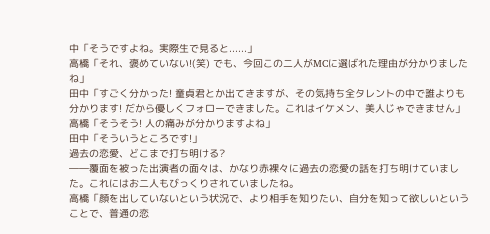中「そうですよね。実際生で見ると......」
高橋「それ、褒めていない!(笑) でも、今回この二人がMCに選ばれた理由が分かりましたね」
田中「すごく分かった! 童貞君とか出てきますが、その気持ち全タレントの中で誰よりも分かります! だから優しくフォローできました。これはイケメン、美人じゃできません」
高橋「そうそう! 人の痛みが分かりますよね」
田中「そういうところです!」
過去の恋愛、どこまで打ち明ける?
――覆面を被った出演者の面々は、かなり赤裸々に過去の恋愛の話を打ち明けていました。これにはお二人もびっくりされていましたね。
高橋「顔を出していないという状況で、より相手を知りたい、自分を知って欲しいということで、普通の恋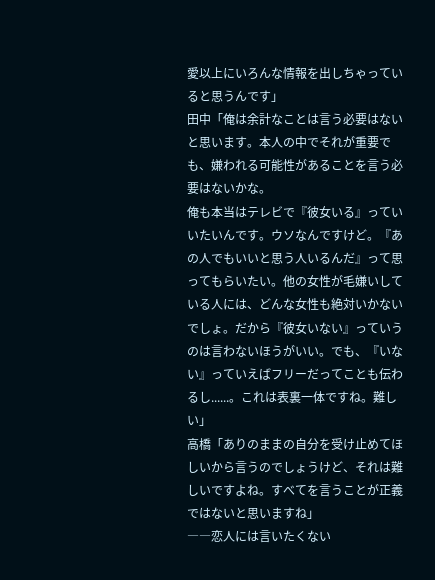愛以上にいろんな情報を出しちゃっていると思うんです」
田中「俺は余計なことは言う必要はないと思います。本人の中でそれが重要でも、嫌われる可能性があることを言う必要はないかな。
俺も本当はテレビで『彼女いる』っていいたいんです。ウソなんですけど。『あの人でもいいと思う人いるんだ』って思ってもらいたい。他の女性が毛嫌いしている人には、どんな女性も絶対いかないでしょ。だから『彼女いない』っていうのは言わないほうがいい。でも、『いない』っていえばフリーだってことも伝わるし......。これは表裏一体ですね。難しい」
高橋「ありのままの自分を受け止めてほしいから言うのでしょうけど、それは難しいですよね。すべてを言うことが正義ではないと思いますね」
――恋人には言いたくない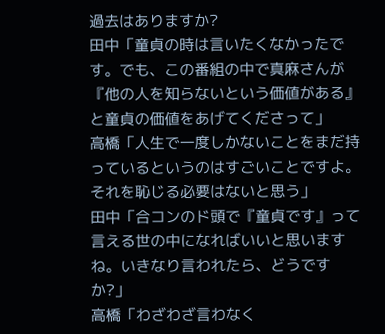過去はありますか?
田中「童貞の時は言いたくなかったです。でも、この番組の中で真麻さんが『他の人を知らないという価値がある』と童貞の価値をあげてくださって」
高橋「人生で一度しかないことをまだ持っているというのはすごいことですよ。それを恥じる必要はないと思う」
田中「合コンのド頭で『童貞です』って言える世の中になればいいと思いますね。いきなり言われたら、どうですか?」
高橋「わざわざ言わなく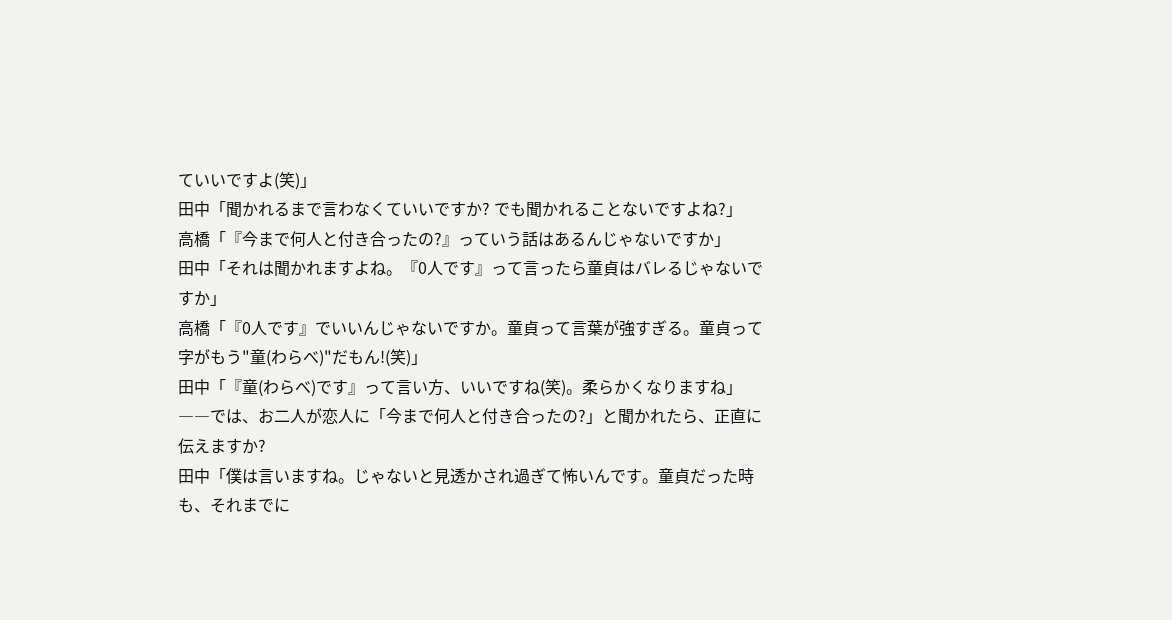ていいですよ(笑)」
田中「聞かれるまで言わなくていいですか? でも聞かれることないですよね?」
高橋「『今まで何人と付き合ったの?』っていう話はあるんじゃないですか」
田中「それは聞かれますよね。『0人です』って言ったら童貞はバレるじゃないですか」
高橋「『0人です』でいいんじゃないですか。童貞って言葉が強すぎる。童貞って字がもう"童(わらべ)"だもん!(笑)」
田中「『童(わらべ)です』って言い方、いいですね(笑)。柔らかくなりますね」
――では、お二人が恋人に「今まで何人と付き合ったの?」と聞かれたら、正直に伝えますか?
田中「僕は言いますね。じゃないと見透かされ過ぎて怖いんです。童貞だった時も、それまでに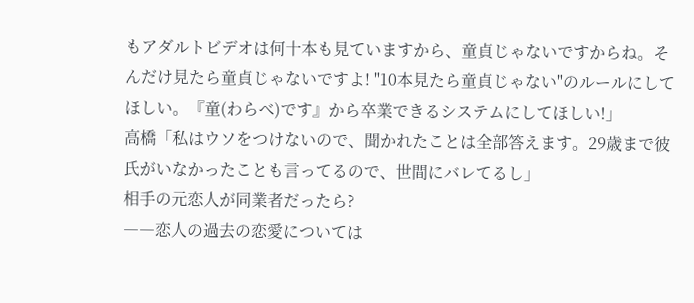もアダルトビデオは何十本も見ていますから、童貞じゃないですからね。そんだけ見たら童貞じゃないですよ! "10本見たら童貞じゃない"のルールにしてほしい。『童(わらべ)です』から卒業できるシステムにしてほしい!」
高橋「私はウソをつけないので、聞かれたことは全部答えます。29歳まで彼氏がいなかったことも言ってるので、世間にバレてるし」
相手の元恋人が同業者だったら?
――恋人の過去の恋愛については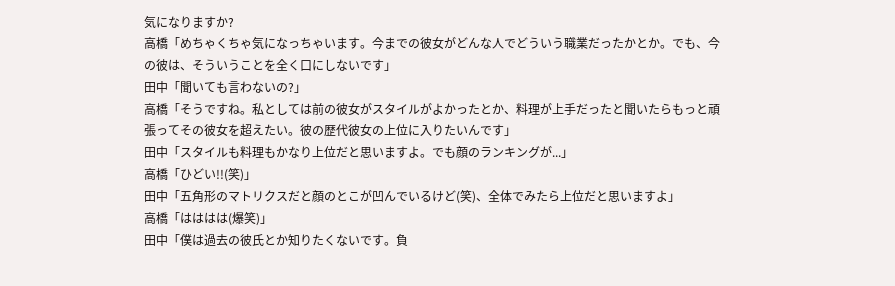気になりますか?
高橋「めちゃくちゃ気になっちゃいます。今までの彼女がどんな人でどういう職業だったかとか。でも、今の彼は、そういうことを全く口にしないです」
田中「聞いても言わないの?」
高橋「そうですね。私としては前の彼女がスタイルがよかったとか、料理が上手だったと聞いたらもっと頑張ってその彼女を超えたい。彼の歴代彼女の上位に入りたいんです」
田中「スタイルも料理もかなり上位だと思いますよ。でも顔のランキングが...」
高橋「ひどい!!(笑)」
田中「五角形のマトリクスだと顔のとこが凹んでいるけど(笑)、全体でみたら上位だと思いますよ」
高橋「はははは(爆笑)」
田中「僕は過去の彼氏とか知りたくないです。負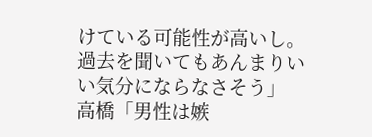けている可能性が高いし。過去を聞いてもあんまりいい気分にならなさそう」
高橋「男性は嫉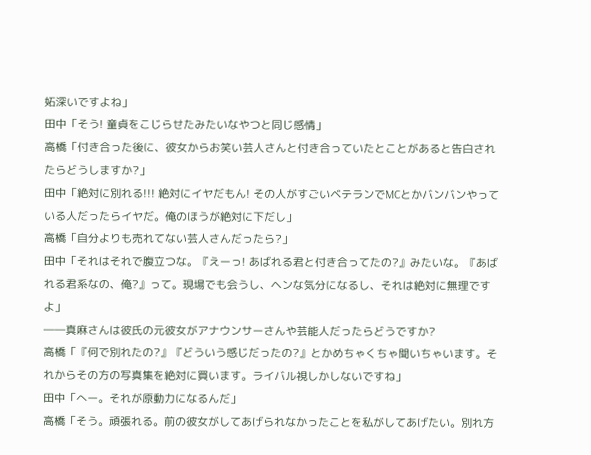妬深いですよね」
田中「そう! 童貞をこじらせたみたいなやつと同じ感情」
高橋「付き合った後に、彼女からお笑い芸人さんと付き合っていたとことがあると告白されたらどうしますか?」
田中「絶対に別れる!!! 絶対にイヤだもん! その人がすごいベテランでMCとかバンバンやっている人だったらイヤだ。俺のほうが絶対に下だし」
高橋「自分よりも売れてない芸人さんだったら?」
田中「それはそれで腹立つな。『えーっ! あばれる君と付き合ってたの?』みたいな。『あばれる君系なの、俺?』って。現場でも会うし、ヘンな気分になるし、それは絶対に無理ですよ」
――真麻さんは彼氏の元彼女がアナウンサーさんや芸能人だったらどうですか?
高橋「『何で別れたの?』『どういう感じだったの?』とかめちゃくちゃ聞いちゃいます。それからその方の写真集を絶対に買います。ライバル視しかしないですね」
田中「へー。それが原動力になるんだ」
高橋「そう。頑張れる。前の彼女がしてあげられなかったことを私がしてあげたい。別れ方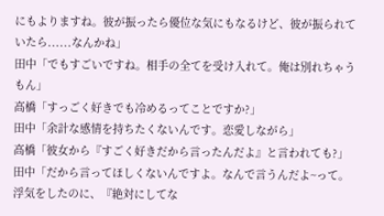にもよりますね。彼が振ったら優位な気にもなるけど、彼が振られていたら......なんかね」
田中「でもすごいですね。相手の全てを受け入れて。俺は別れちゃうもん」
高橋「すっごく好きでも冷めるってことですか?」
田中「余計な感情を持ちたくないんです。恋愛しながら」
高橋「彼女から『すごく好きだから言ったんだよ』と言われても?」
田中「だから言ってほしくないんですよ。なんで言うんだよ~って。浮気をしたのに、『絶対にしてな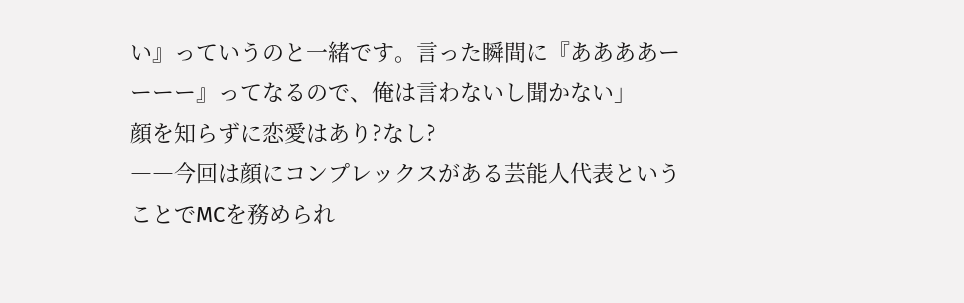い』っていうのと一緒です。言った瞬間に『ああああーーーー』ってなるので、俺は言わないし聞かない」
顔を知らずに恋愛はあり?なし?
――今回は顔にコンプレックスがある芸能人代表ということでMCを務められ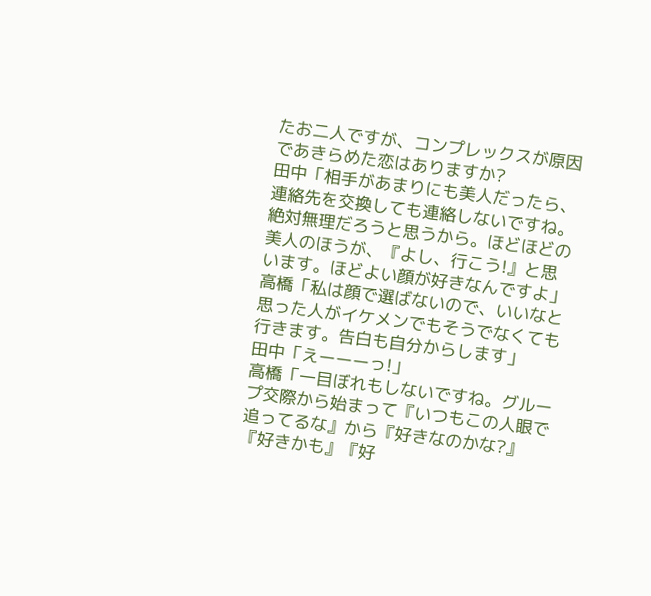たお二人ですが、コンプレックスが原因であきらめた恋はありますか?
田中「相手があまりにも美人だったら、連絡先を交換しても連絡しないですね。絶対無理だろうと思うから。ほどほどの美人のほうが、『よし、行こう!』と思います。ほどよい顔が好きなんですよ」
高橋「私は顔で選ばないので、いいなと思った人がイケメンでもそうでなくても行きます。告白も自分からします」
田中「えーーーっ!」
高橋「一目ぼれもしないですね。グループ交際から始まって『いつもこの人眼で追ってるな』から『好きなのかな?』『好きかも』『好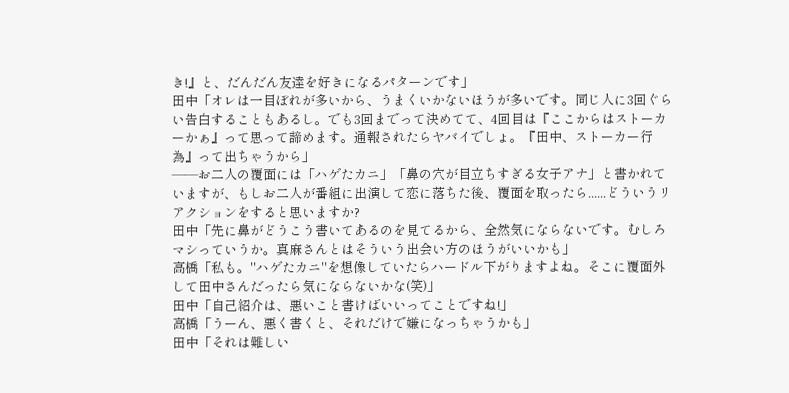き!』と、だんだん友達を好きになるパターンです」
田中「オレは一目ぼれが多いから、うまくいかないほうが多いです。同じ人に3回ぐらい告白することもあるし。でも3回までって決めてて、4回目は『ここからはストーカーかぁ』って思って諦めます。通報されたらヤバイでしょ。『田中、ストーカー行為』って出ちゃうから」
――お二人の覆面には「ハゲたカニ」「鼻の穴が目立ちすぎる女子アナ」と書かれていますが、もしお二人が番組に出演して恋に落ちた後、覆面を取ったら......どういうリアクションをすると思いますか?
田中「先に鼻がどうこう書いてあるのを見てるから、全然気にならないです。むしろマシっていうか。真麻さんとはそういう出会い方のほうがいいかも」
高橋「私も。"ハゲたカニ"を想像していたらハードル下がりますよね。そこに覆面外して田中さんだったら気にならないかな(笑)」
田中「自己紹介は、悪いこと書けばいいってことですね!」
高橋「うーん、悪く書くと、それだけで嫌になっちゃうかも」
田中「それは難しい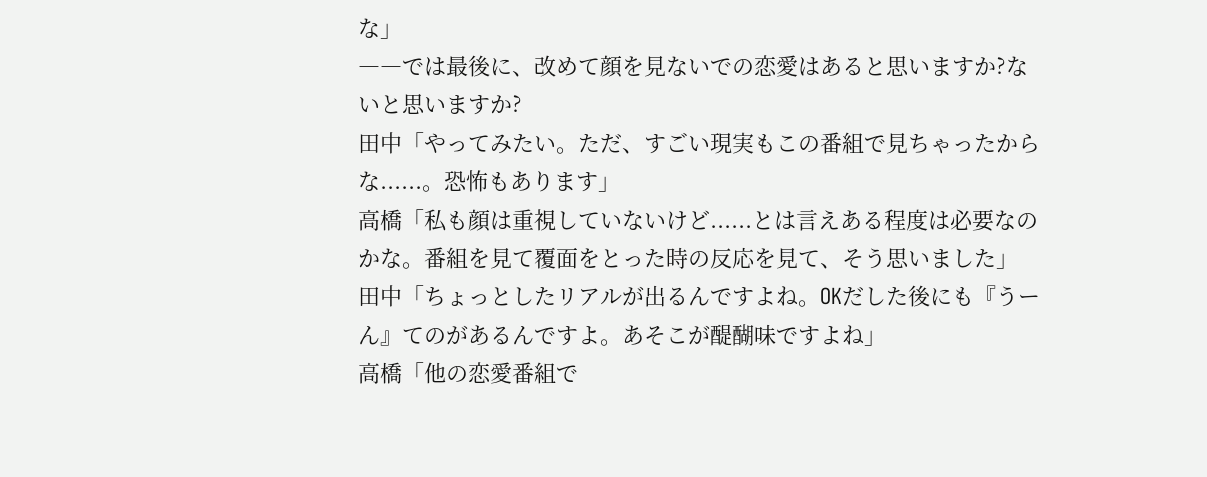な」
――では最後に、改めて顔を見ないでの恋愛はあると思いますか?ないと思いますか?
田中「やってみたい。ただ、すごい現実もこの番組で見ちゃったからな......。恐怖もあります」
高橋「私も顔は重視していないけど......とは言えある程度は必要なのかな。番組を見て覆面をとった時の反応を見て、そう思いました」
田中「ちょっとしたリアルが出るんですよね。OKだした後にも『うーん』てのがあるんですよ。あそこが醍醐味ですよね」
高橋「他の恋愛番組で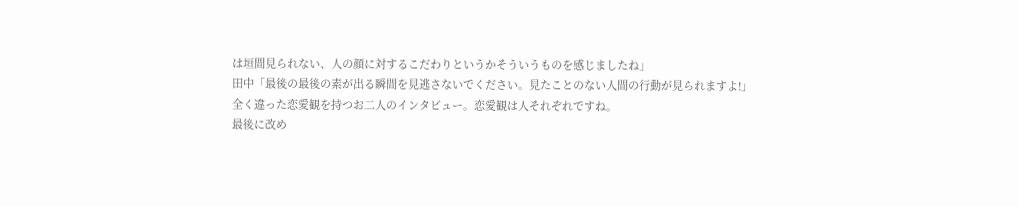は垣間見られない、人の顔に対するこだわりというかそういうものを感じましたね」
田中「最後の最後の素が出る瞬間を見逃さないでください。見たことのない人間の行動が見られますよ!」
全く違った恋愛観を持つお二人のインタビュー。恋愛観は人それぞれですね。
最後に改め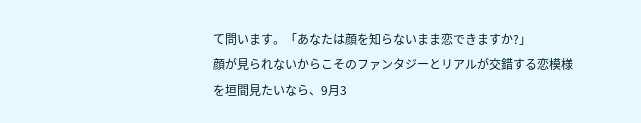て問います。「あなたは顔を知らないまま恋できますか?」
顔が見られないからこそのファンタジーとリアルが交錯する恋模様を垣間見たいなら、9月3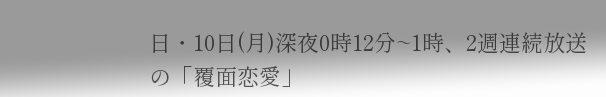日・10日(月)深夜0時12分~1時、2週連続放送の「覆面恋愛」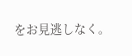をお見逃しなく。